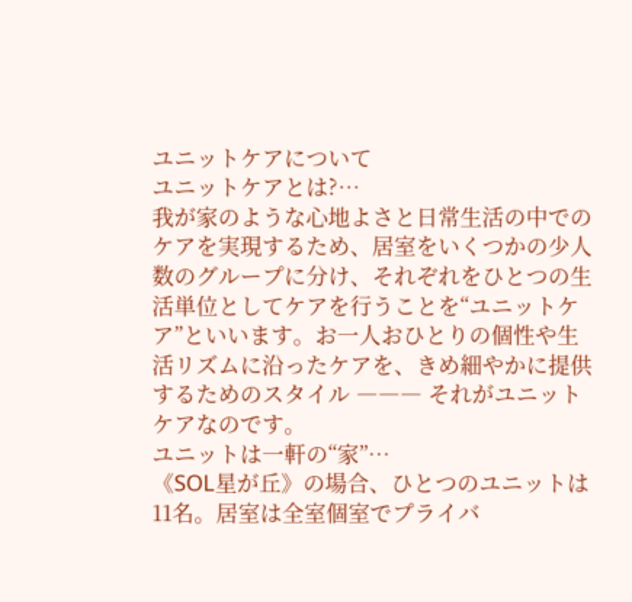ユニットケアについて
ユニットケアとは?…
我が家のような心地よさと日常生活の中でのケアを実現するため、居室をいくつかの少人数のグループに分け、それぞれをひとつの生活単位としてケアを行うことを“ユニットケア”といいます。お一人おひとりの個性や生活リズムに沿ったケアを、きめ細やかに提供するためのスタイル ――― それがユニットケアなのです。
ユニットは一軒の“家”…
《SOL星が丘》の場合、ひとつのユニットは11名。居室は全室個室でプライバ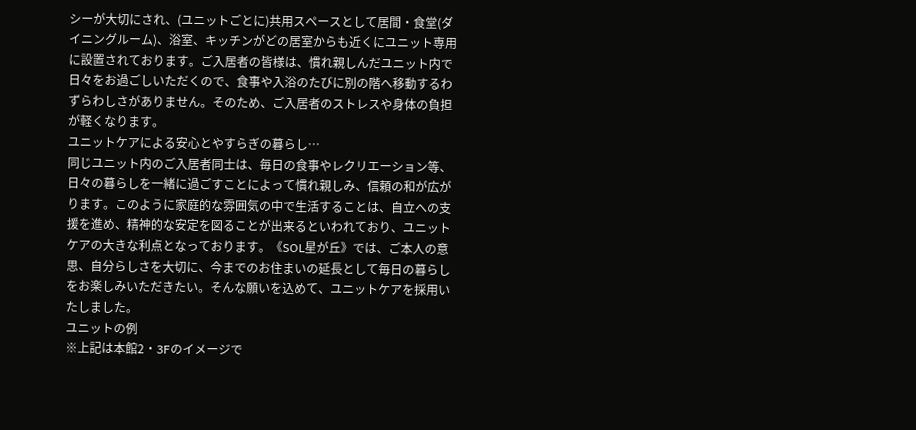シーが大切にされ、(ユニットごとに)共用スペースとして居間・食堂(ダイニングルーム)、浴室、キッチンがどの居室からも近くにユニット専用に設置されております。ご入居者の皆様は、慣れ親しんだユニット内で日々をお過ごしいただくので、食事や入浴のたびに別の階へ移動するわずらわしさがありません。そのため、ご入居者のストレスや身体の負担が軽くなります。
ユニットケアによる安心とやすらぎの暮らし…
同じユニット内のご入居者同士は、毎日の食事やレクリエーション等、日々の暮らしを一緒に過ごすことによって慣れ親しみ、信頼の和が広がります。このように家庭的な雰囲気の中で生活することは、自立への支援を進め、精神的な安定を図ることが出来るといわれており、ユニットケアの大きな利点となっております。《SOL星が丘》では、ご本人の意思、自分らしさを大切に、今までのお住まいの延長として毎日の暮らしをお楽しみいただきたい。そんな願いを込めて、ユニットケアを採用いたしました。
ユニットの例
※上記は本館2・3Fのイメージで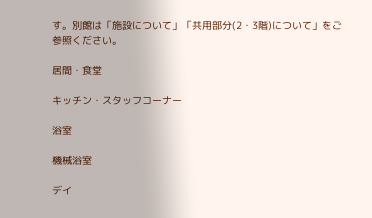す。別館は「施設について」「共用部分(2・3階)について」をご参照ください。

居間・食堂

キッチン・スタッフコーナー

浴室

機械浴室

デイ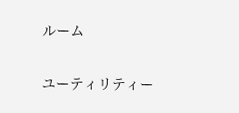ルーム

ユーティリティー